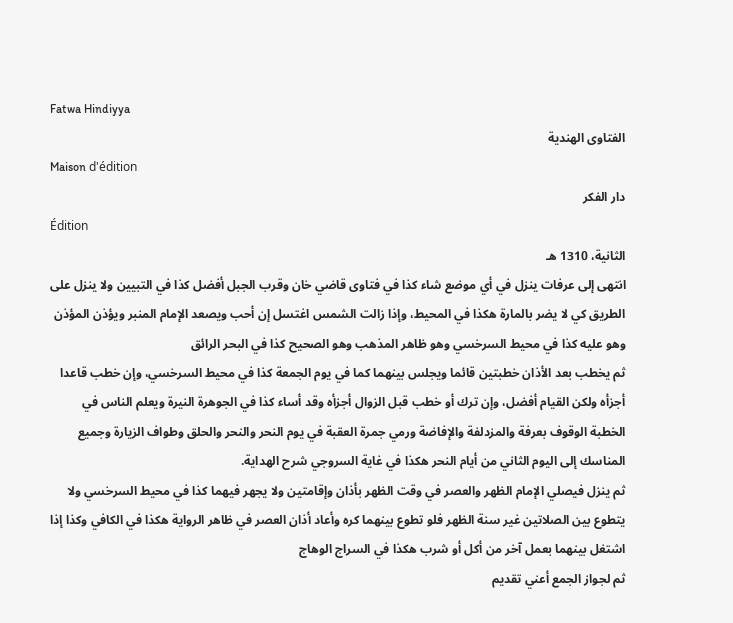Fatwa Hindiyya
الفتاوى الهندية
Maison d'édition
دار الفكر
Édition
الثانية، 1310 هـ
انتهى إلى عرفات ينزل في أي موضع شاء كذا في فتاوى قاضي خان وقرب الجبل أفضل كذا في التبيين ولا ينزل على الطريق كي لا يضر بالمارة هكذا في المحيط، وإذا زالت الشمس اغتسل إن أحب ويصعد الإمام المنبر ويؤذن المؤذن وهو عليه كذا في محيط السرخسي وهو ظاهر المذهب وهو الصحيح كذا في البحر الرائق
ثم يخطب بعد الأذان خطبتين قائما ويجلس بينهما كما في يوم الجمعة كذا في محيط السرخسي، وإن خطب قاعدا أجزأه ولكن القيام أفضل، وإن ترك أو خطب قبل الزوال أجزأه وقد أساء كذا في الجوهرة النيرة ويعلم الناس في الخطبة الوقوف بعرفة والمزدلفة والإفاضة ورمي جمرة العقبة في يوم النحر والنحر والحلق وطواف الزيارة وجميع المناسك إلى اليوم الثاني من أيام النحر هكذا في غاية السروجي شرح الهداية.
ثم ينزل فيصلي الإمام الظهر والعصر في وقت الظهر بأذان وإقامتين ولا يجهر فيهما كذا في محيط السرخسي ولا يتطوع بين الصلاتين غير سنة الظهر فلو تطوع بينهما كره وأعاد أذان العصر في ظاهر الرواية هكذا في الكافي وكذا إذا اشتغل بينهما بعمل آخر من أكل أو شرب هكذا في السراج الوهاج
ثم لجواز الجمع أعني تقديم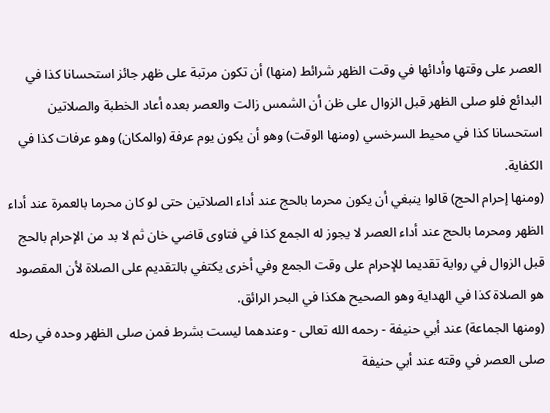العصر على وقتها وأدائها في وقت الظهر شرائط (منها) أن تكون مرتبة على ظهر جائز استحسانا كذا في البدائع فلو صلى الظهر قبل الزوال على ظن أن الشمس زالت والعصر بعده أعاد الخطبة والصلاتين استحسانا كذا في محيط السرخسي (ومنها الوقت) وهو أن يكون يوم عرفة (والمكان) وهو عرفات كذا في الكفاية.
(ومنها إحرام الحج) قالوا ينبغي أن يكون محرما بالحج عند أداء الصلاتين حتى لو كان محرما بالعمرة عند أداء الظهر ومحرما بالحج عند أداء العصر لا يجوز له الجمع كذا في فتاوى قاضي خان ثم لا بد من الإحرام بالحج قبل الزوال في رواية تقديما للإحرام على وقت الجمع وفي أخرى يكتفي بالتقديم على الصلاة لأن المقصود هو الصلاة كذا في الهداية وهو الصحيح هكذا في البحر الرائق.
(ومنها الجماعة) عند أبي حنيفة - رحمه الله تعالى - وعندهما ليست بشرط فمن صلى الظهر وحده في رحله صلى العصر في وقته عند أبي حنيفة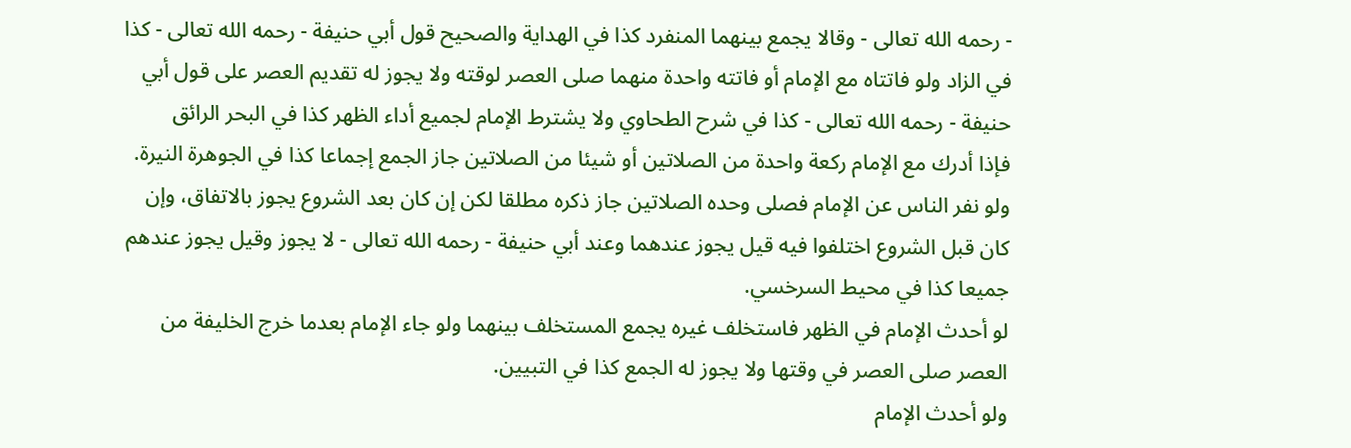- رحمه الله تعالى - وقالا يجمع بينهما المنفرد كذا في الهداية والصحيح قول أبي حنيفة - رحمه الله تعالى - كذا في الزاد ولو فاتتاه مع الإمام أو فاتته واحدة منهما صلى العصر لوقته ولا يجوز له تقديم العصر على قول أبي حنيفة - رحمه الله تعالى - كذا في شرح الطحاوي ولا يشترط الإمام لجميع أداء الظهر كذا في البحر الرائق
فإذا أدرك مع الإمام ركعة واحدة من الصلاتين أو شيئا من الصلاتين جاز الجمع إجماعا كذا في الجوهرة النيرة.
ولو نفر الناس عن الإمام فصلى وحده الصلاتين جاز ذكره مطلقا لكن إن كان بعد الشروع يجوز بالاتفاق، وإن كان قبل الشروع اختلفوا فيه قيل يجوز عندهما وعند أبي حنيفة - رحمه الله تعالى - لا يجوز وقيل يجوز عندهم جميعا كذا في محيط السرخسي.
لو أحدث الإمام في الظهر فاستخلف غيره يجمع المستخلف بينهما ولو جاء الإمام بعدما خرج الخليفة من العصر صلى العصر في وقتها ولا يجوز له الجمع كذا في التبيين.
ولو أحدث الإمام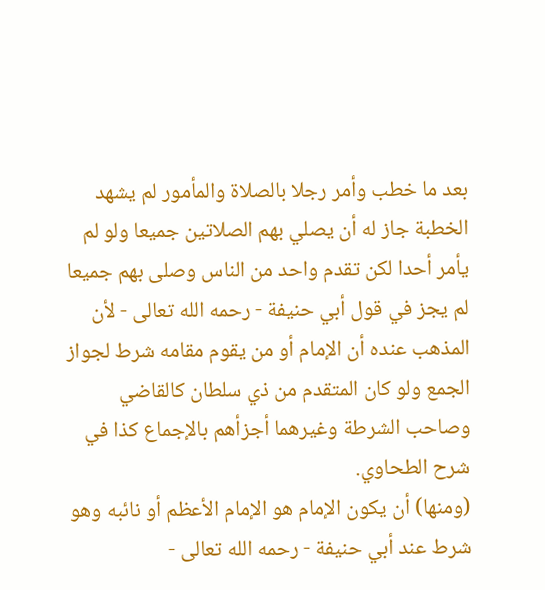بعد ما خطب وأمر رجلا بالصلاة والمأمور لم يشهد الخطبة جاز له أن يصلي بهم الصلاتين جميعا ولو لم يأمر أحدا لكن تقدم واحد من الناس وصلى بهم جميعا لم يجز في قول أبي حنيفة - رحمه الله تعالى - لأن المذهب عنده أن الإمام أو من يقوم مقامه شرط لجواز الجمع ولو كان المتقدم من ذي سلطان كالقاضي وصاحب الشرطة وغيرهما أجزأهم بالإجماع كذا في شرح الطحاوي.
(ومنها) أن يكون الإمام هو الإمام الأعظم أو نائبه وهو شرط عند أبي حنيفة - رحمه الله تعالى -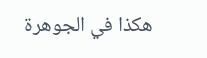هكذا في الجوهرة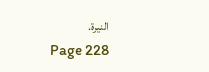النيرة.
Page 228